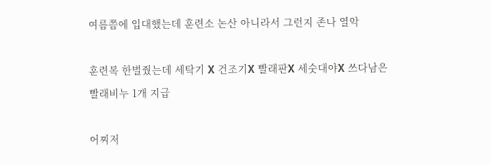여름쯤에 입대했는데 훈련소 논산 아니라서 그런지 존나 열악

훈련복 한벌줬는데 세탁기 X 건조기X 빨래판X 세숫대야X 쓰다남은 빨래비누 1개 지급

어찌저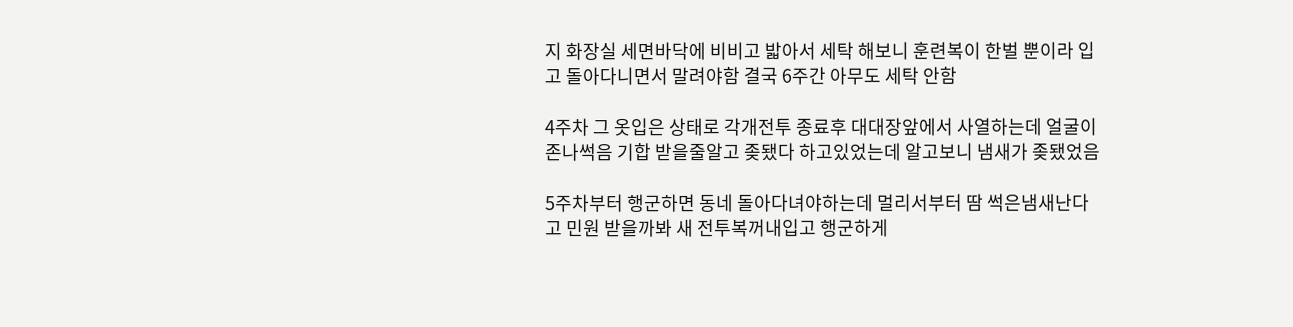지 화장실 세면바닥에 비비고 밟아서 세탁 해보니 훈련복이 한벌 뿐이라 입고 돌아다니면서 말려야함 결국 6주간 아무도 세탁 안함

4주차 그 옷입은 상태로 각개전투 종료후 대대장앞에서 사열하는데 얼굴이 존나썩음 기합 받을줄알고 좆됐다 하고있었는데 알고보니 냄새가 좆됐었음

5주차부터 행군하면 동네 돌아다녀야하는데 멀리서부터 땀 썩은냄새난다고 민원 받을까봐 새 전투복꺼내입고 행군하게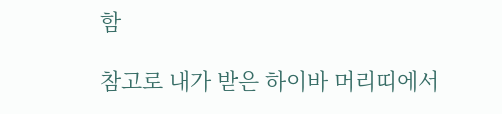함

참고로 내가 받은 하이바 머리띠에서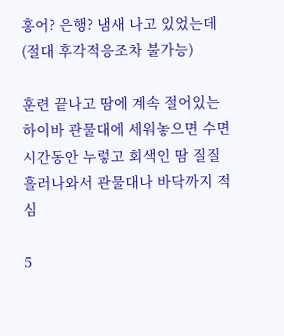홍어? 은행? 냄새 나고 있었는데 (절대 후각적응조차 불가능)

훈련 끝나고 땀에 계속 절어있는 하이바 관물대에 세워놓으면 수면시간동안 누렇고 회색인 땀 질질 흘러나와서 관물대나 바닥까지 적심

5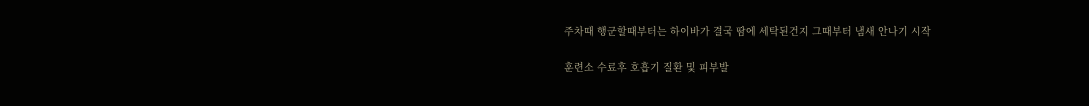주차때 행군할때부터는 하이바가 결국 땀에 세탁된건지 그때부터 냄새 안나기 시작

훈련소 수료후 호흡기 질환 및 피부발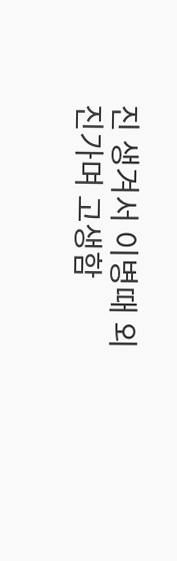진 생겨서 이병때 외진가며 고생함